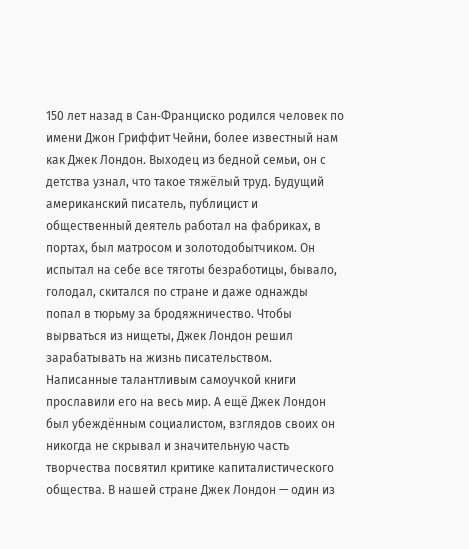150 лет назад в Сан‑Франциско родился человек по имени Джон Гриффит Чейни, более известный нам как Джек Лондон. Выходец из бедной семьи, он с детства узнал, что такое тяжёлый труд. Будущий американский писатель, публицист и общественный деятель работал на фабриках, в портах, был матросом и золотодобытчиком. Он испытал на себе все тяготы безработицы, бывало, голодал, скитался по стране и даже однажды попал в тюрьму за бродяжничество. Чтобы вырваться из нищеты, Джек Лондон решил зарабатывать на жизнь писательством.
Написанные талантливым самоучкой книги прославили его на весь мир. А ещё Джек Лондон был убеждённым социалистом, взглядов своих он никогда не скрывал и значительную часть творчества посвятил критике капиталистического общества. В нашей стране Джек Лондон — один из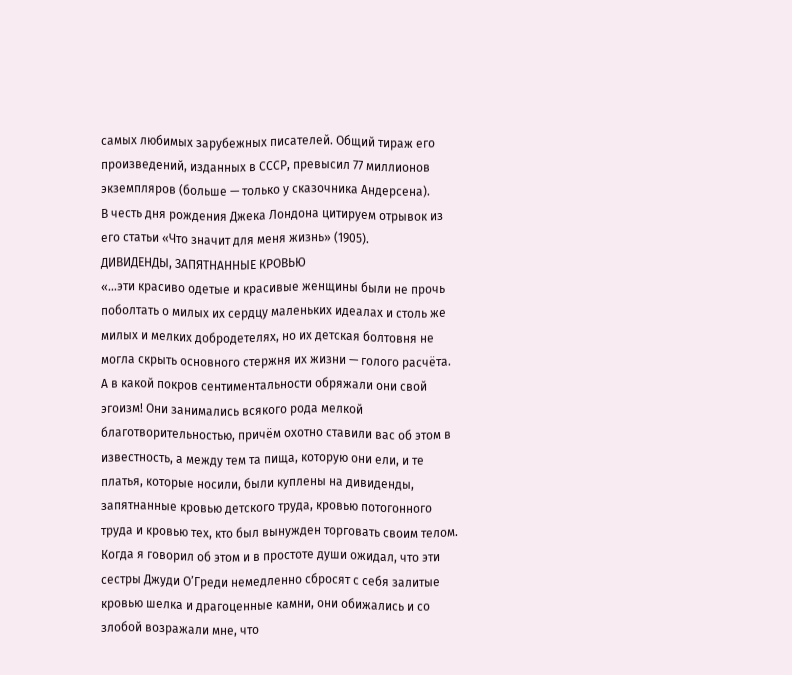самых любимых зарубежных писателей. Общий тираж его произведений, изданных в СССР, превысил 77 миллионов экземпляров (больше — только у сказочника Андерсена).
В честь дня рождения Джека Лондона цитируем отрывок из его статьи «Что значит для меня жизнь» (1905).
ДИВИДЕНДЫ, ЗАПЯТНАННЫЕ КРОВЬЮ
«...эти красиво одетые и красивые женщины были не прочь поболтать о милых их сердцу маленьких идеалах и столь же милых и мелких добродетелях, но их детская болтовня не могла скрыть основного стержня их жизни — голого расчёта.
А в какой покров сентиментальности обряжали они свой эгоизм! Они занимались всякого рода мелкой благотворительностью, причём охотно ставили вас об этом в известность, а между тем та пища, которую они ели, и те платья, которые носили, были куплены на дивиденды, запятнанные кровью детского труда, кровью потогонного труда и кровью тех, кто был вынужден торговать своим телом.
Когда я говорил об этом и в простоте души ожидал, что эти сестры Джуди О’Греди немедленно сбросят с себя залитые кровью шелка и драгоценные камни, они обижались и со злобой возражали мне, что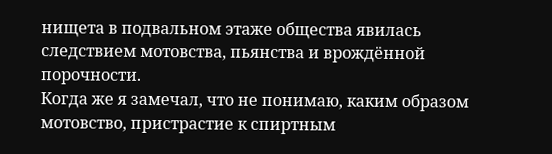нищета в подвальном этаже общества явилась следствием мотовства, пьянства и врождённой порочности.
Когда же я замечал, что не понимаю, каким образом мотовство, пристрастие к спиртным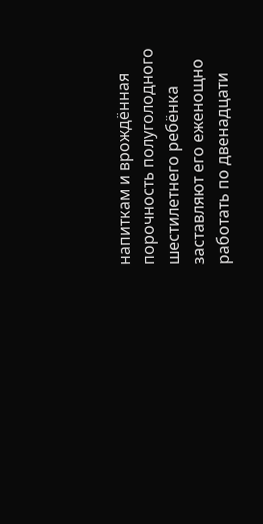напиткам и врождённая порочность полуголодного шестилетнего ребёнка заставляют его еженощно работать по двенадцати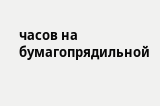часов на бумагопрядильной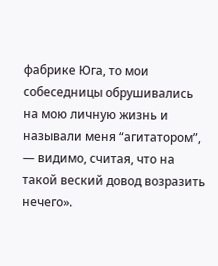фабрике Юга, то мои собеседницы обрушивались на мою личную жизнь и называли меня “агитатором”, — видимо, считая, что на такой веский довод возразить нечего».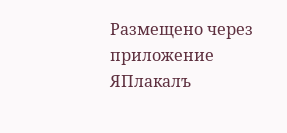Размещено через приложение ЯПлакалъ